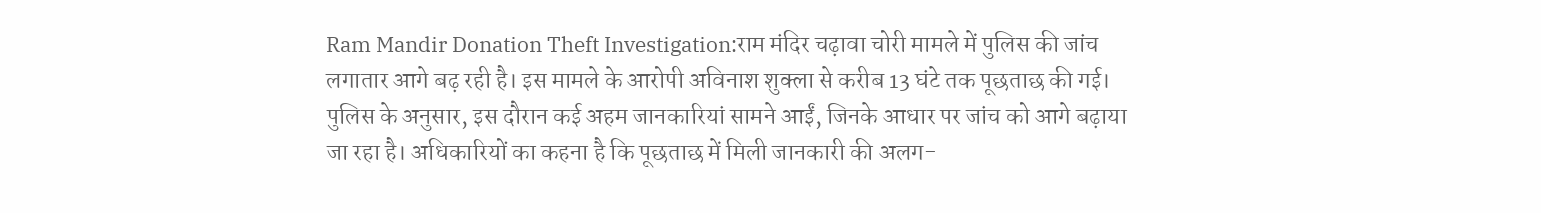Ram Mandir Donation Theft Investigation:राम मंदिर चढ़ावा चोरी मामले में पुलिस की जांच लगातार आगे बढ़ रही है। इस मामले के आरोपी अविनाश शुक्ला से करीब 13 घंटे तक पूछताछ की गई। पुलिस के अनुसार, इस दौरान कई अहम जानकारियां सामने आईं, जिनके आधार पर जांच को आगे बढ़ाया जा रहा है। अधिकारियों का कहना है कि पूछताछ में मिली जानकारी की अलग-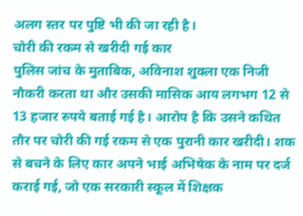अलग स्तर पर पुष्टि भी की जा रही है।
चोरी की रकम से खरीदी गई कार
पुलिस जांच के मुताबिक, अविनाश शुक्ला एक निजी नौकरी करता था और उसकी मासिक आय लगभग 12 से 13 हजार रुपये बताई गई है। आरोप है कि उसने कथित तौर पर चोरी की गई रकम से एक पुरानी कार खरीदी। शक से बचने के लिए कार अपने भाई अभिषेक के नाम पर दर्ज कराई गई, जो एक सरकारी स्कूल में शिक्षक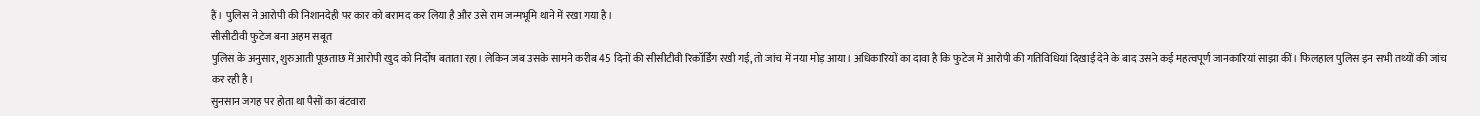हैं। पुलिस ने आरोपी की निशानदेही पर कार को बरामद कर लिया है और उसे राम जन्मभूमि थाने में रखा गया है।
सीसीटीवी फुटेज बना अहम सबूत
पुलिस के अनुसार, शुरुआती पूछताछ में आरोपी खुद को निर्दोष बताता रहा। लेकिन जब उसके सामने करीब 45 दिनों की सीसीटीवी रिकॉर्डिंग रखी गई, तो जांच में नया मोड़ आया। अधिकारियों का दावा है कि फुटेज में आरोपी की गतिविधियां दिखाई देने के बाद उसने कई महत्वपूर्ण जानकारियां साझा कीं। फिलहाल पुलिस इन सभी तथ्यों की जांच कर रही है।
सुनसान जगह पर होता था पैसों का बंटवारा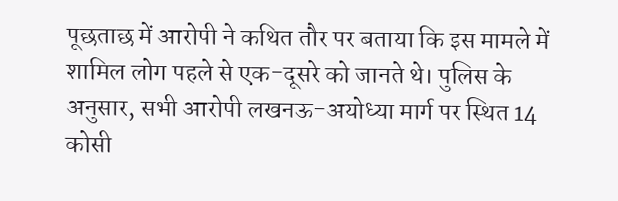पूछताछ में आरोपी ने कथित तौर पर बताया कि इस मामले में शामिल लोग पहले से एक-दूसरे को जानते थे। पुलिस के अनुसार, सभी आरोपी लखनऊ-अयोध्या मार्ग पर स्थित 14 कोसी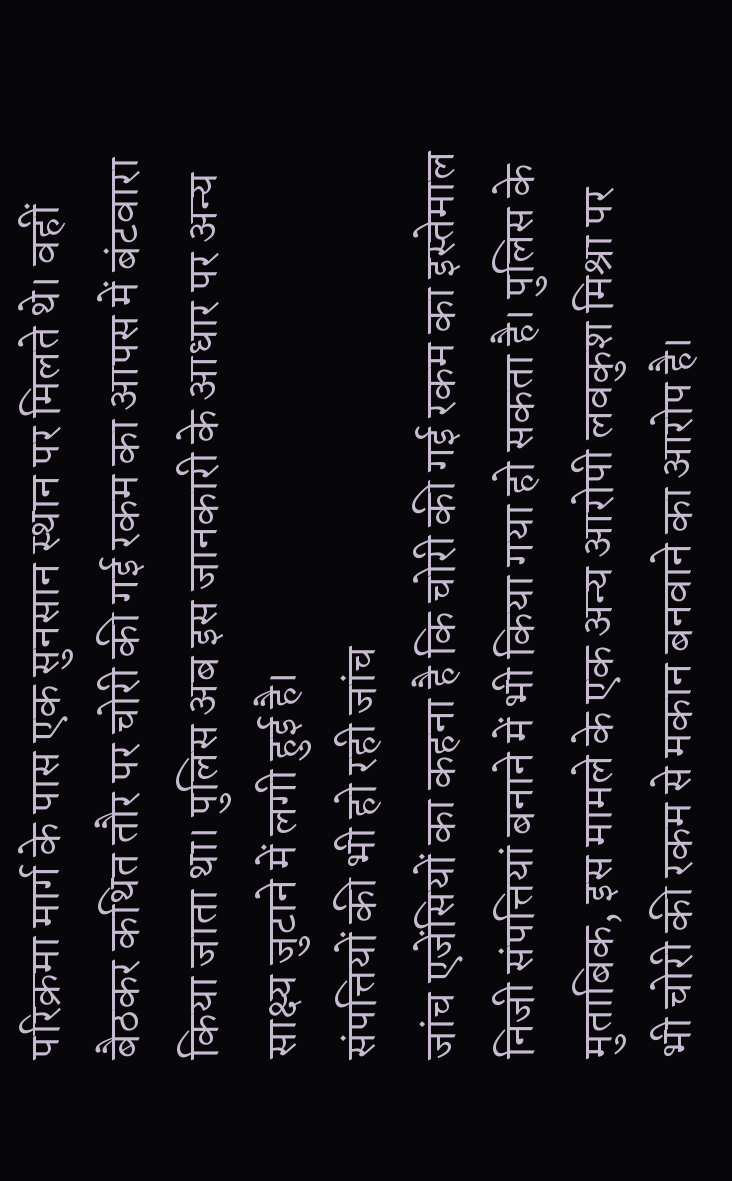परिक्रमा मार्ग के पास एक सुनसान स्थान पर मिलते थे। वहीं बैठकर कथित तौर पर चोरी की गई रकम का आपस में बंटवारा किया जाता था। पुलिस अब इस जानकारी के आधार पर अन्य साक्ष्य जुटाने में लगी हुई है।
संपत्तियों की भी हो रही जांच
जांच एजेंसियों का कहना है कि चोरी की गई रकम का इस्तेमाल निजी संपत्तियां बनाने में भी किया गया हो सकता है। पुलिस के मुताबिक, इस मामले के एक अन्य आरोपी लवकुश मिश्रा पर भी चोरी की रकम से मकान बनवाने का आरोप है।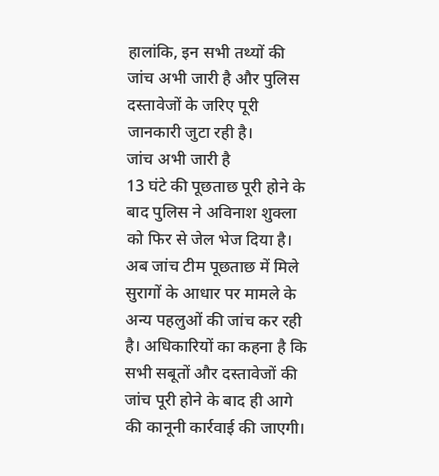हालांकि, इन सभी तथ्यों की जांच अभी जारी है और पुलिस दस्तावेजों के जरिए पूरी जानकारी जुटा रही है।
जांच अभी जारी है
13 घंटे की पूछताछ पूरी होने के बाद पुलिस ने अविनाश शुक्ला को फिर से जेल भेज दिया है। अब जांच टीम पूछताछ में मिले सुरागों के आधार पर मामले के अन्य पहलुओं की जांच कर रही है। अधिकारियों का कहना है कि सभी सबूतों और दस्तावेजों की जांच पूरी होने के बाद ही आगे की कानूनी कार्रवाई की जाएगी।